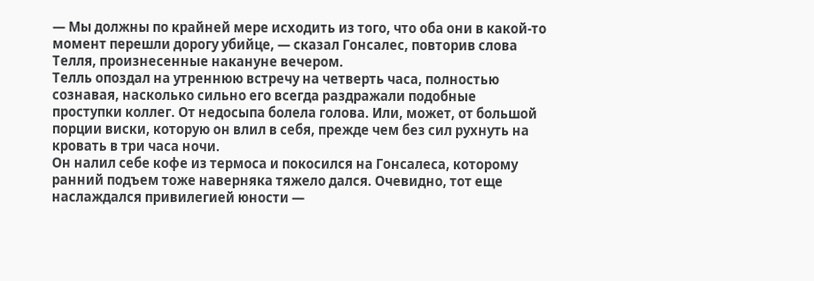— Мы должны по крайней мере исходить из того, что оба они в какой-то момент перешли дорогу убийце, — сказал Гонсалес, повторив слова Телля, произнесенные накануне вечером.
Телль опоздал на утреннюю встречу на четверть часа, полностью сознавая, насколько сильно его всегда раздражали подобные проступки коллег. От недосыпа болела голова. Или, может, от большой порции виски, которую он влил в себя, прежде чем без сил рухнуть на кровать в три часа ночи.
Он налил себе кофе из термоса и покосился на Гонсалеса, которому ранний подъем тоже наверняка тяжело дался. Очевидно, тот еще наслаждался привилегией юности —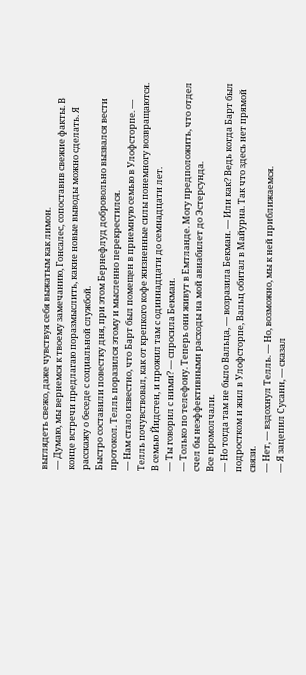выглядеть свежо, даже чувствуя себя выжатым как лимон.
— Думаю, мы вернемся к твоему замечанию, Гонсалес, сопоставив свежие факты. В конце встречи предлагаю поразмыслить, какие новые выводы можно сделать. Я расскажу о беседе с социальной службой.
Быстро составили повестку дня, при этом Бернефлуд добровольно вызвался вести протокол. Телль поразился этому и мысленно перекрестился.
— Нам стало известно, что Барт был помещен в приемную семью в Улофсторпе. — Телль почувствовал, как от крепкого кофе жизненные силы понемногу возвращаются. В семью Йидстен, и прожил там с одиннадцати до семнадцати лет.
— Ты говорил с ними? — спросила Бекман.
— Только по телефону. Теперь они живут в Емтланде. Могу предположить, что отдел счел бы неэффективными расходы на мой авиабилет до Эстерсунда.
Все промолчали.
— Но тогда там не было Вальца, — возразила Бекман. — Или как? Ведь когда Барт был подростком и жил в Улофсторпе, Вальц обитал в Майурна. Так что здесь нет прямой связи.
— Нет, — вздохнул Телль. — Но, возможно, мы к ней приближаемся.
— Я зацепил Сусанн, — сказал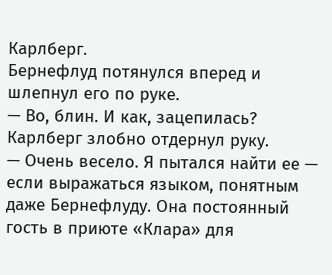Карлберг.
Бернефлуд потянулся вперед и шлепнул его по руке.
— Во, блин. И как, зацепилась?
Карлберг злобно отдернул руку.
— Очень весело. Я пытался найти ее — если выражаться языком, понятным даже Бернефлуду. Она постоянный гость в приюте «Клара» для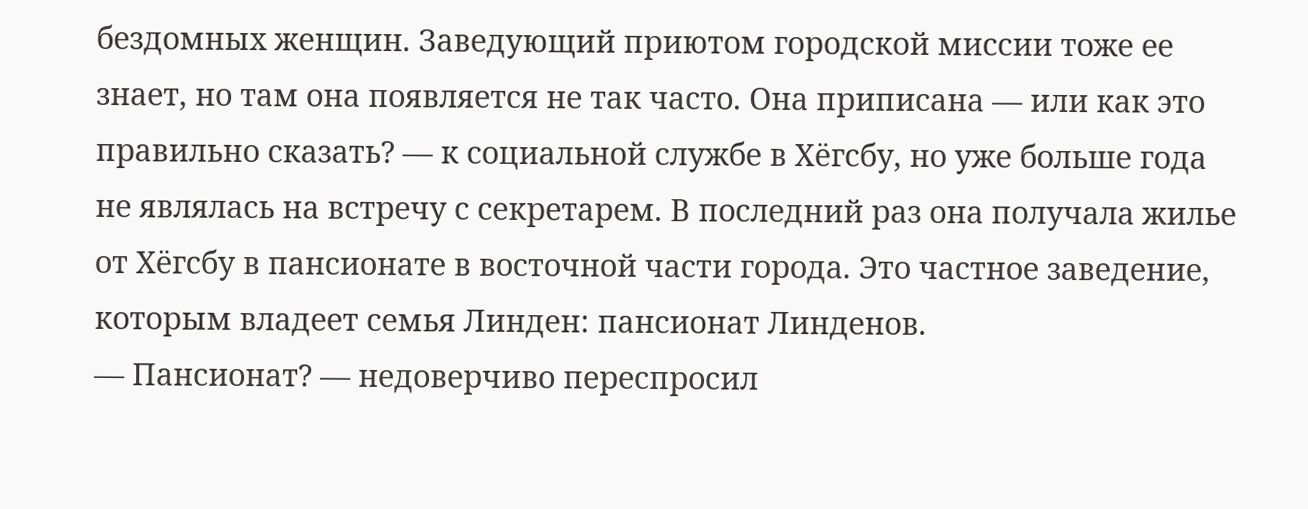бездомных женщин. Заведующий приютом городской миссии тоже ее знает, но там она появляется не так часто. Она приписана — или как это правильно сказать? — к социальной службе в Хёгсбу, но уже больше года не являлась на встречу с секретарем. В последний раз она получала жилье от Хёгсбу в пансионате в восточной части города. Это частное заведение, которым владеет семья Линден: пансионат Линденов.
— Пансионат? — недоверчиво переспросил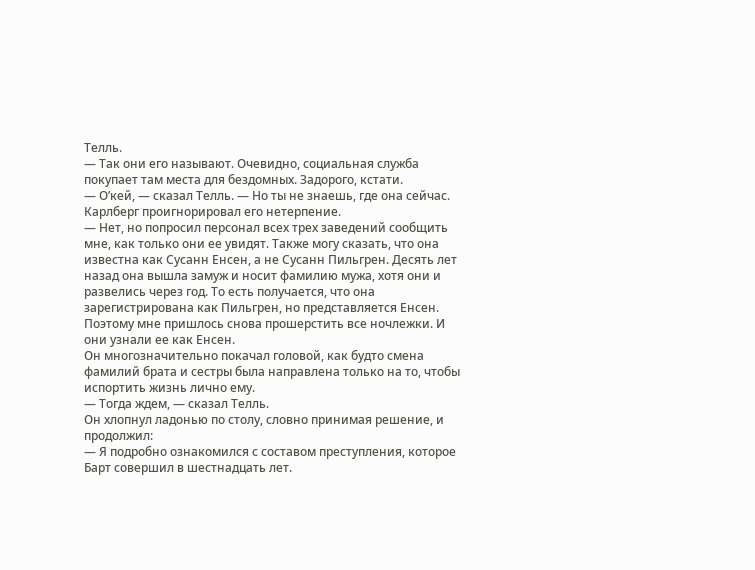Телль.
— Так они его называют. Очевидно, социальная служба покупает там места для бездомных. Задорого, кстати.
— О’кей, — сказал Телль. — Но ты не знаешь, где она сейчас.
Карлберг проигнорировал его нетерпение.
— Нет, но попросил персонал всех трех заведений сообщить мне, как только они ее увидят. Также могу сказать, что она известна как Сусанн Енсен, а не Сусанн Пильгрен. Десять лет назад она вышла замуж и носит фамилию мужа, хотя они и развелись через год. То есть получается, что она зарегистрирована как Пильгрен, но представляется Енсен. Поэтому мне пришлось снова прошерстить все ночлежки. И они узнали ее как Енсен.
Он многозначительно покачал головой, как будто смена фамилий брата и сестры была направлена только на то, чтобы испортить жизнь лично ему.
— Тогда ждем, — сказал Телль.
Он хлопнул ладонью по столу, словно принимая решение, и продолжил:
— Я подробно ознакомился с составом преступления, которое Барт совершил в шестнадцать лет.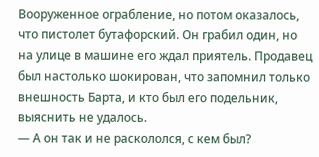Вооруженное ограбление, но потом оказалось, что пистолет бутафорский. Он грабил один, но на улице в машине его ждал приятель. Продавец был настолько шокирован, что запомнил только внешность Барта, и кто был его подельник, выяснить не удалось.
— А он так и не раскололся, с кем был?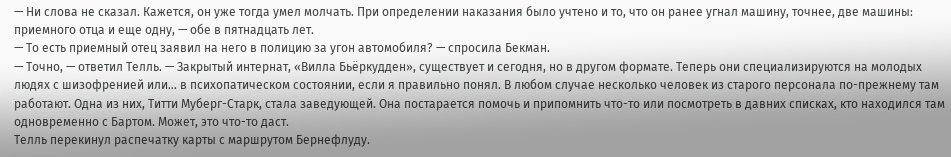— Ни слова не сказал. Кажется, он уже тогда умел молчать. При определении наказания было учтено и то, что он ранее угнал машину, точнее, две машины: приемного отца и еще одну, — обе в пятнадцать лет.
— То есть приемный отец заявил на него в полицию за угон автомобиля? — спросила Бекман.
— Точно, — ответил Телль. — Закрытый интернат, «Вилла Бьёркудден», существует и сегодня, но в другом формате. Теперь они специализируются на молодых людях с шизофренией или… в психопатическом состоянии, если я правильно понял. В любом случае несколько человек из старого персонала по-прежнему там работают. Одна из них, Титти Муберг-Старк, стала заведующей. Она постарается помочь и припомнить что-то или посмотреть в давних списках, кто находился там одновременно с Бартом. Может, это что-то даст.
Телль перекинул распечатку карты с маршрутом Бернефлуду.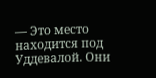— Это место находится под Уддевалой. Они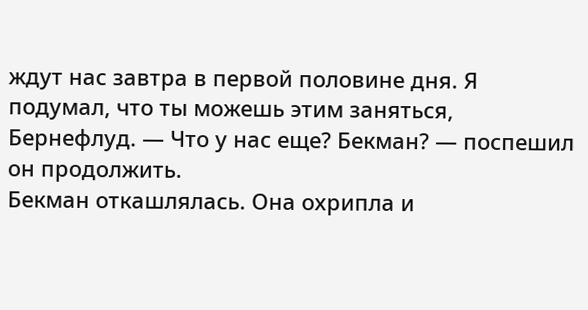ждут нас завтра в первой половине дня. Я подумал, что ты можешь этим заняться, Бернефлуд. — Что у нас еще? Бекман? — поспешил он продолжить.
Бекман откашлялась. Она охрипла и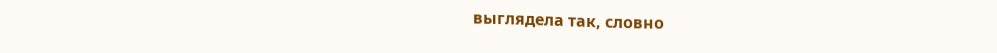выглядела так, словно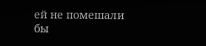ей не помешали бы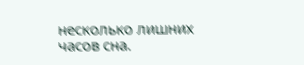несколько лишних часов сна.